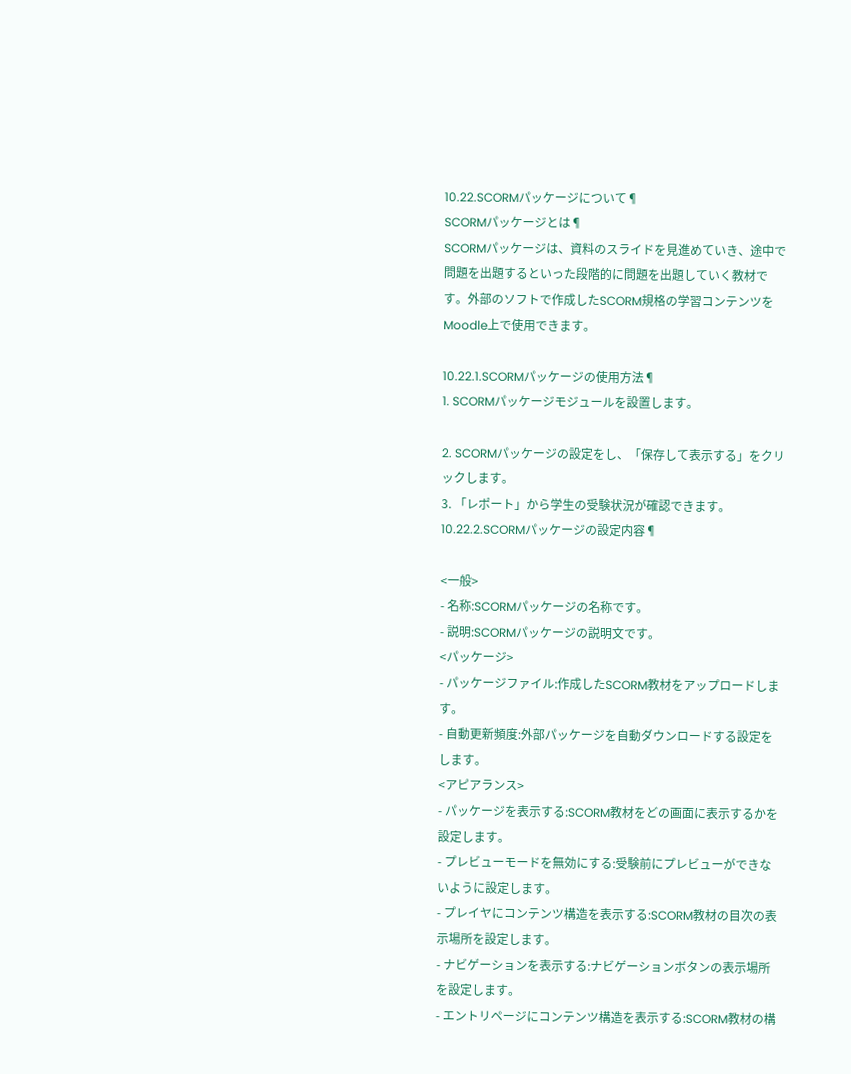10.22.SCORMパッケージについて¶
SCORMパッケージとは¶
SCORMパッケージは、資料のスライドを見進めていき、途中で問題を出題するといった段階的に問題を出題していく教材です。外部のソフトで作成したSCORM規格の学習コンテンツをMoodle上で使用できます。

10.22.1.SCORMパッケージの使用方法¶
1. SCORMパッケージモジュールを設置します。

2. SCORMパッケージの設定をし、「保存して表示する」をクリックします。
3. 「レポート」から学生の受験状況が確認できます。
10.22.2.SCORMパッケージの設定内容¶

<一般>
- 名称:SCORMパッケージの名称です。
- 説明:SCORMパッケージの説明文です。
<パッケージ>
- パッケージファイル:作成したSCORM教材をアップロードします。
- 自動更新頻度:外部パッケージを自動ダウンロードする設定をします。
<アピアランス>
- パッケージを表示する:SCORM教材をどの画面に表示するかを設定します。
- プレビューモードを無効にする:受験前にプレビューができないように設定します。
- プレイヤにコンテンツ構造を表示する:SCORM教材の目次の表示場所を設定します。
- ナビゲーションを表示する:ナビゲーションボタンの表示場所を設定します。
- エントリページにコンテンツ構造を表示する:SCORM教材の構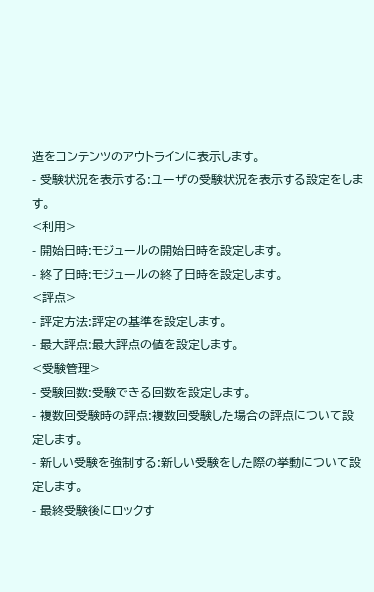造をコンテンツのアウトラインに表示します。
- 受験状況を表示する:ユーザの受験状況を表示する設定をします。
<利用>
- 開始日時:モジュールの開始日時を設定します。
- 終了日時:モジュールの終了日時を設定します。
<評点>
- 評定方法:評定の基準を設定します。
- 最大評点:最大評点の値を設定します。
<受験管理>
- 受験回数:受験できる回数を設定します。
- 複数回受験時の評点:複数回受験した場合の評点について設定します。
- 新しい受験を強制する:新しい受験をした際の挙動について設定します。
- 最終受験後にロックす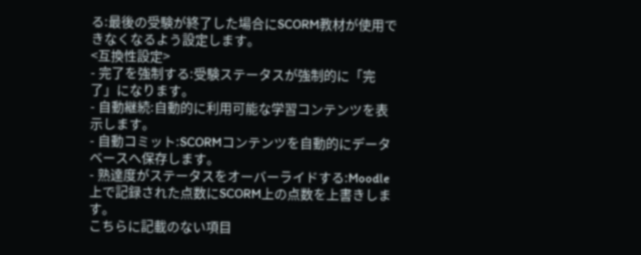る:最後の受験が終了した場合にSCORM教材が使用できなくなるよう設定します。
<互換性設定>
- 完了を強制する:受験ステータスが強制的に「完了」になります。
- 自動継続:自動的に利用可能な学習コンテンツを表示します。
- 自動コミット:SCORMコンテンツを自動的にデータベースへ保存します。
- 熟達度がステータスをオーバーライドする:Moodle上で記録された点数にSCORM上の点数を上書きします。
こちらに記載のない項目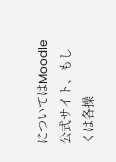についてはMoodle公式サイト、もしくは各操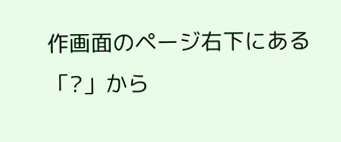作画面のページ右下にある「?」から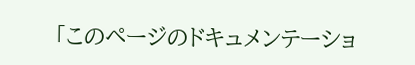「このページのドキュメンテーショ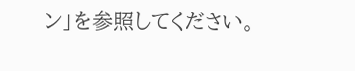ン」を参照してください。